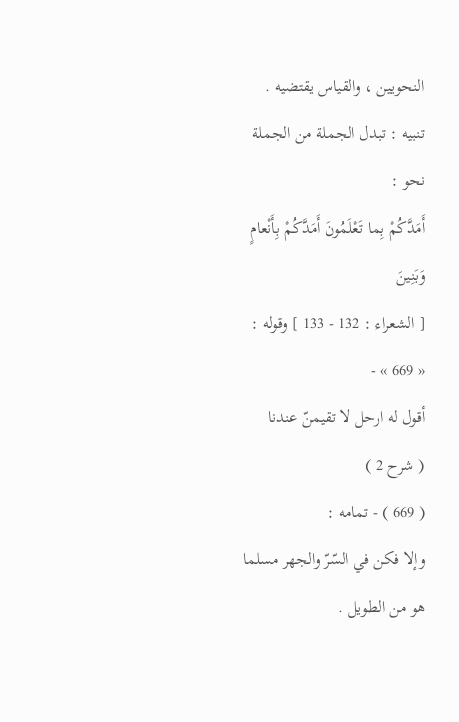النحويين ، والقياس يقتضيه .
تنبيه : تبدل الجملة من الجملة نحو :
أَمَدَّكُمْ بِما تَعْلَمُونَ أَمَدَّكُمْ بِأَنْعامٍ وَبَنِينَ
[ الشعراء : 132 - 133 ] وقوله :
« 669 » -
أقول له ارحل لا تقيمنّ عندنا
( شرح 2 )
( 669 ) - تمامه :
وإلا فكن في السّرّ والجهر مسلما
هو من الطويل .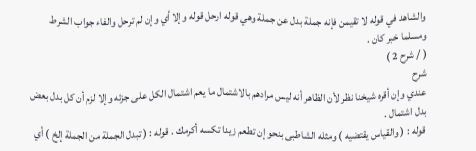والشاهد في قوله لا تقيمن فإنه جملة بدل عن جملة وهي قوله ارحل قوله وإلا أي وإن لم ترحل والفاء جواب الشرط ومسلما خبر كان .
( / شرح 2 )
شرح
عندي وإن أقره شيخنا نظر لأن الظاهر أنه ليس مرادهم بالاشتمال ما يعم اشتمال الكل على جزئه وإلا لزم أن كل بدل بعض بدل اشتمال .
قوله : ( والقياس يقتضيه ) ومثله الشاطبى بنحو إن تطعم زيدا تكسه أكرمك . قوله : ( تبدل الجملة من الجملة إلخ ) أي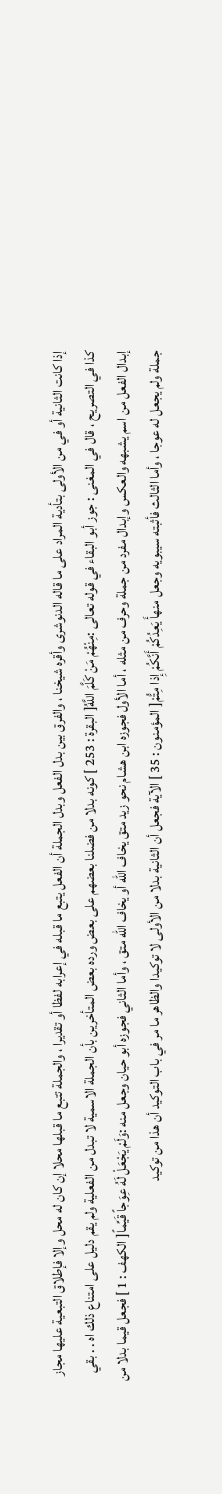إذا كانت الثانية أو في من الأولى بتأدية المراد على ما قاله الدنوشرى وأقره شيخنا ، والفرق بين بدل الفعل وبدل الجملة أن الفعل يتبع ما قبله في إعرابه لفظا أو تقديرا ، والجملة تتبع ما قبلها محلا إن كان له محل وإلا فإطلاق التبعية عليها مجاز كذا في التصريح ، قال في المغنى : جوز أبو البقاء في قوله تعالى :مِنْهُمْ مَنْ كَلَّمَ اللَّهُ[ البقرة : 253 ] كونه بدلا من فضلنا بعضهم على بعض ورده بعض المتأخرين بأن الجملة الاسمية لا تبدل من الفعلية ولم يقم دليل على امتناع ذلك اه . . بقي إبدال الفعل من اسم يشبهه والعكس وإبدال مفرد من جملة وحرف من مثله ، أما الأول فجوزه ابن هشام نحو زيد متق يخاف اللّه أو يخاف اللّه متق ، وأما الثاني فجوزه أبو حيان وجعل منه :وَلَمْ يَجْعَلْ لَهُ عِوَجاً قَيِّماً[ الكهف : 1 ] فجعل قيما بدلا من جملة ولم يجعل له عوجا ، وأما الثالث فأثبته سيبويه وجعل منهأَ يَعِدُكُمْ أَنَّكُمْ إِذا مِتُّمْ[ المؤمنون : 35 ] الآية فجعل أن الثانية بدلا من الأولى لا توكيدا والظاهر ما مر في باب التوكيد أن هذا من توكيد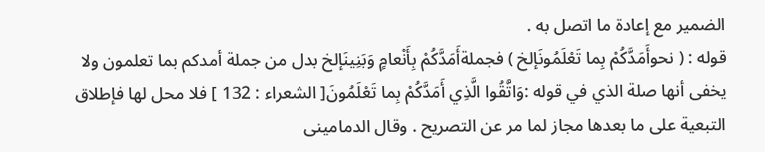الضمير مع إعادة ما اتصل به .
قوله : ( نحوأَمَدَّكُمْ بِما تَعْلَمُونَإلخ ) فجملةأَمَدَّكُمْ بِأَنْعامٍ وَبَنِينَإلخ بدل من جملة أمدكم بما تعلمون ولا يخفى أنها صلة الذي في قوله :وَاتَّقُوا الَّذِي أَمَدَّكُمْ بِما تَعْلَمُونَ[ الشعراء : 132 ] فلا محل لها فإطلاق التبعية على ما بعدها مجاز لما مر عن التصريح . وقال الدمامينى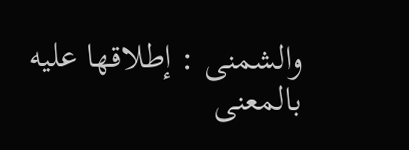والشمنى : إطلاقها عليه بالمعنى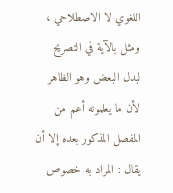اللغوي لا الاصطلاحي ، ومثل بالآية في التصريح لبدل البعض وهو الظاهر لأن ما يعلمونه أعم من المفصل المذكور بعده إلا أن يقال : المراد به خصوص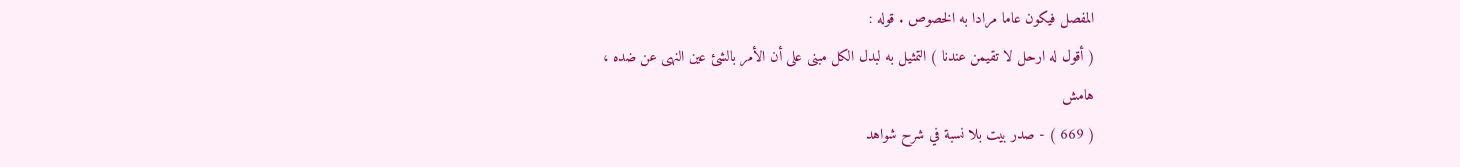المفصل فيكون عاما مرادا به الخصوص . قوله :
( أقول له ارحل لا تقيمن عندنا ) التمثيل به لبدل الكل مبنى على أن الأمر بالشئ عين النهى عن ضده ،
هامش
( 669 ) - صدر بيت بلا نسبة في شرح شواهد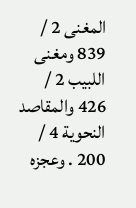المغنى 2 / 839 ومغنى اللبيب 2 / 426 والمقاصد النحوية 4 / 200 . وعجزه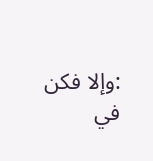:وإلا فكن في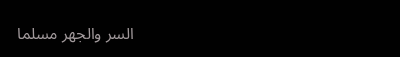السر والجهر مسلما